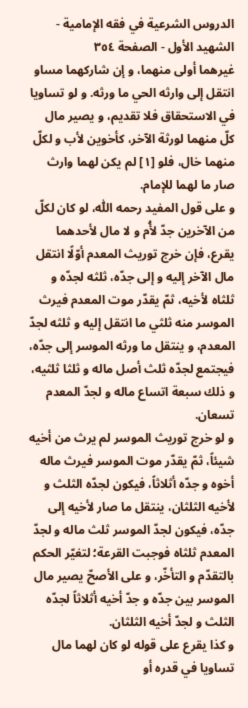الدروس الشرعية في فقه الإمامية - الشهيد الأول - الصفحة ٣٥٤
غيرهما أولى منهما، و إن شاركهما مساو انتقل إلى وارثه الحي ما ورثه. و لو تساويا في الاستحقاق فلا تقديم، و يصير مال كلّ منهما لورثة الآخر، كأخوين لأب و لكلّ منهما خال، فلو [١] لم يكن لهما وارث صار ما لهما للإمام.
و على قول المفيد رحمه اللّٰه، لو كان لكلّ من الآخرين جدّ لأُم و لا مال لأحدهما يقرع، فإن خرج توريث المعدم أوّلًا انتقل مال الآخر إليه و إلى جدّه، ثلثه لجدّه و ثلثاه لأخيه، ثمّ يقدّر موت المعدم فيرث الموسر منه ثلثي ما انتقل إليه و ثلثه لجدّ المعدم، و ينتقل ما ورثه الموسر إلى جدّه، فيجتمع لجدّه ثلث أصل ماله و ثلثا ثلثيه، و ذلك سبعة اتساع ماله و لجدّ المعدم تسعان.
و لو خرج توريث الموسر لم يرث من أخيه شيئاً، ثمّ يقدّر موت الموسر فيرث ماله أخوه و جدّه أثلاثاً، فيكون لجدّه الثلث و لأخيه الثلثان، ينتقل ما صار لأخيه إلى جدّه، فيكون لجدّ الموسر ثلث ماله و لجدّ المعدم ثلثاه فوجبت القرعة؛ لتغيّر الحكم بالتقدّم و التأخّر، و على الأصحّ يصير مال الموسر بين جدّه و جدّ أخيه أثلاثاً لجدّه الثلث و لجدّ أخيه الثلثان.
و كذا يقرع على قوله لو كان لهما مال تساويا في قدره أو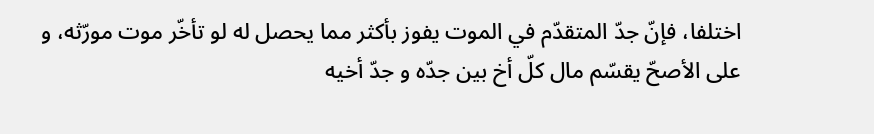اختلفا، فإنّ جدّ المتقدّم في الموت يفوز بأكثر مما يحصل له لو تأخّر موت مورّثه، و على الأصحّ يقسّم مال كلّ أخ بين جدّه و جدّ أخيه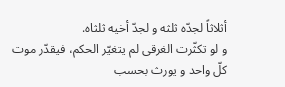أثلاثاً لجدّه ثلثه و لجدّ أخيه ثلثاه.
و لو تكثّرت الغرقى لم يتغيّر الحكم، فيقدّر موت كلّ واحد و يورث بحسب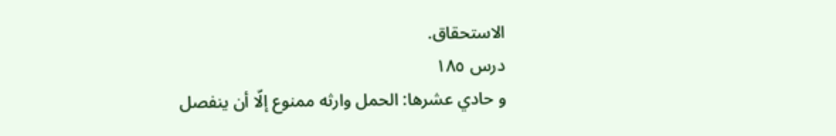الاستحقاق.
درس ١٨٥
و حادي عشرها: الحمل وارثه ممنوع إلّا أن ينفصل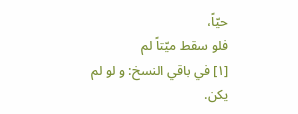حيّاً،
فلو سقط ميّتاً لم
[١] في باقي النسخ: و لو لم يكن.